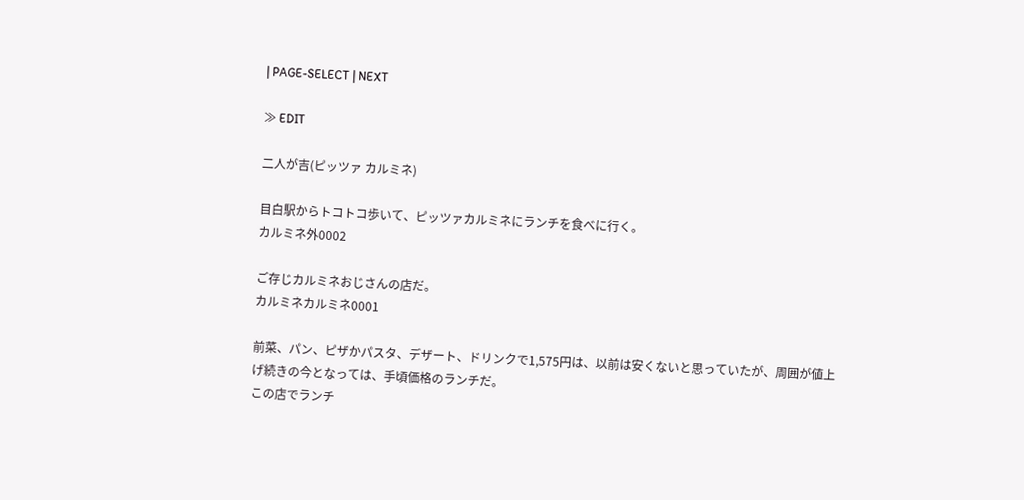| PAGE-SELECT | NEXT

≫ EDIT

二人が吉(ピッツァ カルミネ)

目白駅からトコトコ歩いて、ピッツァカルミネにランチを食べに行く。
カルミネ外0002

ご存じカルミネおじさんの店だ。
カルミネカルミネ0001

前菜、パン、ピザかパスタ、デザート、ドリンクで1,575円は、以前は安くないと思っていたが、周囲が値上げ続きの今となっては、手頃価格のランチだ。
この店でランチ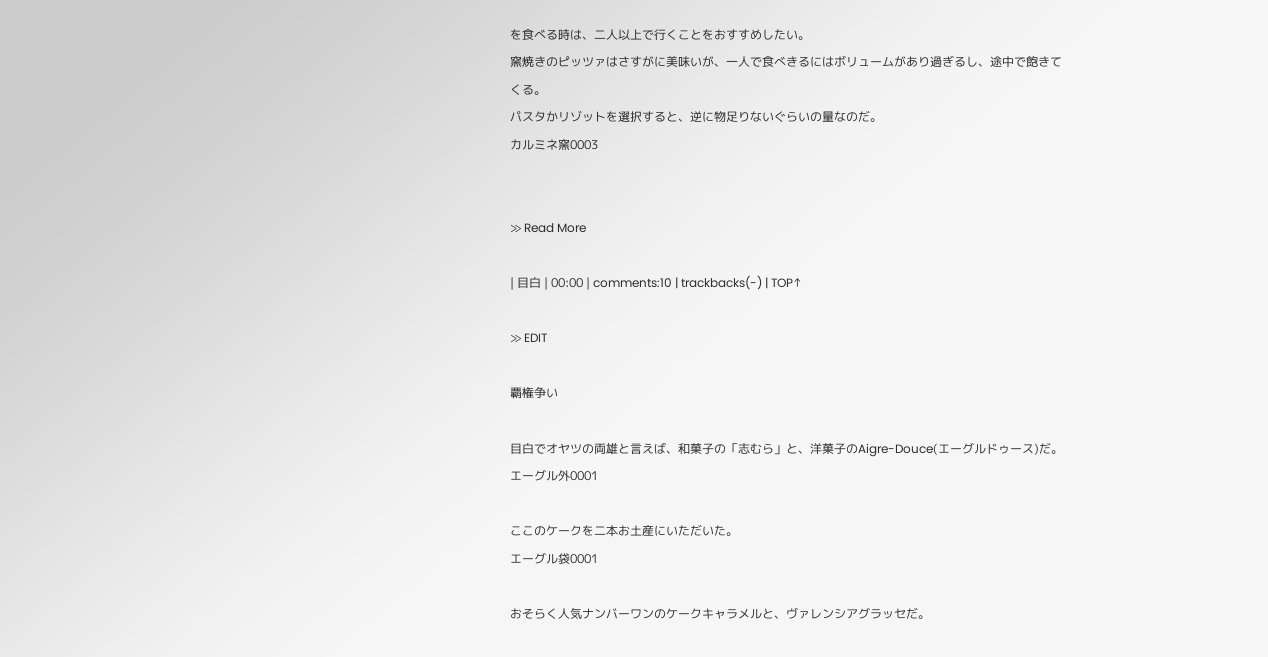を食べる時は、二人以上で行くことをおすすめしたい。
窯焼きのピッツァはさすがに美味いが、一人で食べきるにはボリュームがあり過ぎるし、途中で飽きてくる。
パスタかリゾットを選択すると、逆に物足りないぐらいの量なのだ。
カルミネ窯0003


≫ Read More

| 目白 | 00:00 | comments:10 | trackbacks(-) | TOP↑

≫ EDIT

覇権争い

目白でオヤツの両雄と言えば、和菓子の「志むら」と、洋菓子のAigre-Douce(エーグルドゥース)だ。
エーグル外0001

ここのケークを二本お土産にいただいた。
エーグル袋0001

おそらく人気ナンバーワンのケークキャラメルと、ヴァレンシアグラッセだ。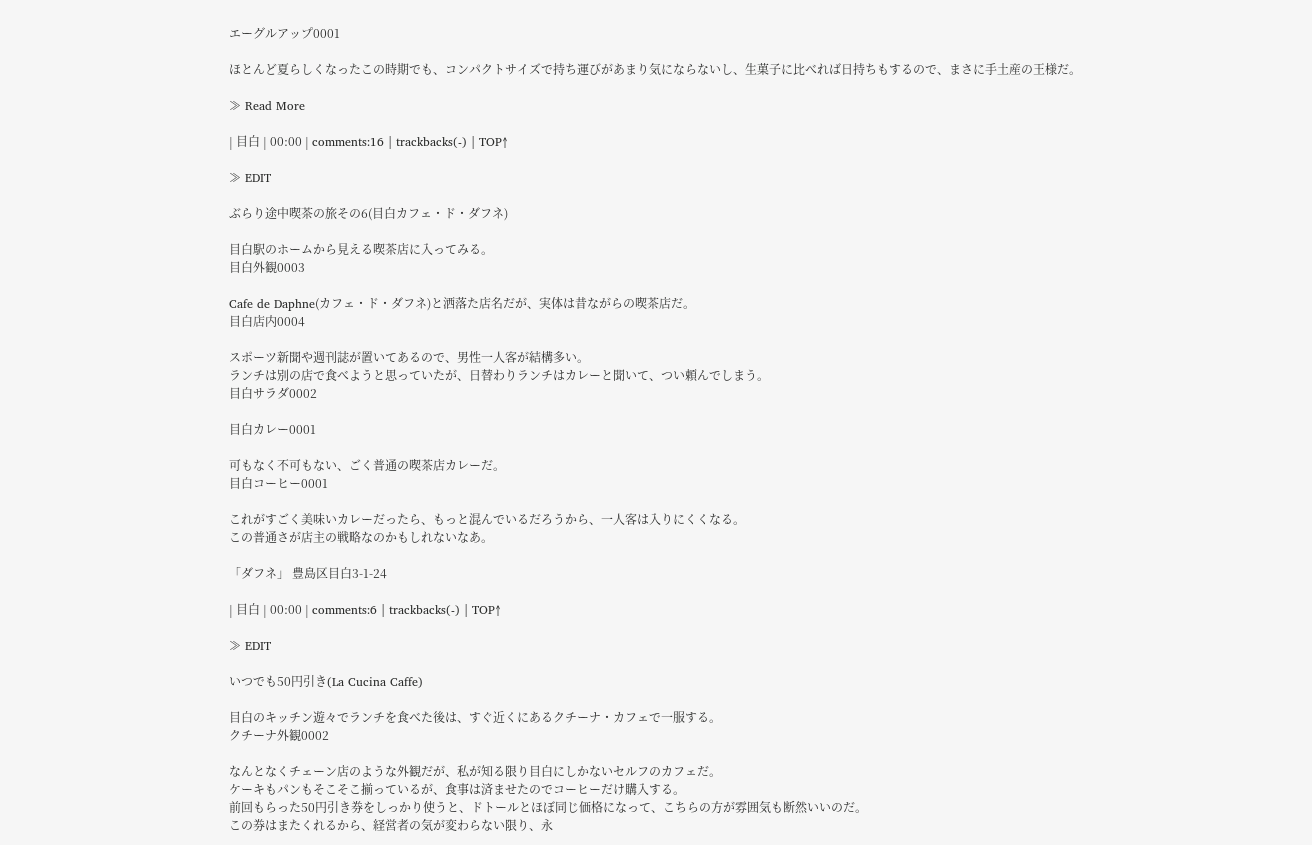エーグルアップ0001

ほとんど夏らしくなったこの時期でも、コンパクトサイズで持ち運びがあまり気にならないし、生菓子に比べれば日持ちもするので、まさに手土産の王様だ。

≫ Read More

| 目白 | 00:00 | comments:16 | trackbacks(-) | TOP↑

≫ EDIT

ぶらり途中喫茶の旅その6(目白カフェ・ド・ダフネ)

目白駅のホームから見える喫茶店に入ってみる。
目白外観0003

Cafe de Daphne(カフェ・ド・ダフネ)と洒落た店名だが、実体は昔ながらの喫茶店だ。
目白店内0004

スポーツ新聞や週刊誌が置いてあるので、男性一人客が結構多い。
ランチは別の店で食べようと思っていたが、日替わりランチはカレーと聞いて、つい頼んでしまう。
目白サラダ0002

目白カレー0001

可もなく不可もない、ごく普通の喫茶店カレーだ。
目白コーヒー0001

これがすごく美味いカレーだったら、もっと混んでいるだろうから、一人客は入りにくくなる。
この普通さが店主の戦略なのかもしれないなあ。

「ダフネ」 豊島区目白3-1-24

| 目白 | 00:00 | comments:6 | trackbacks(-) | TOP↑

≫ EDIT

いつでも50円引き(La Cucina Caffe)

目白のキッチン遊々でランチを食べた後は、すぐ近くにあるクチーナ・カフェで一服する。
クチーナ外観0002

なんとなくチェーン店のような外観だが、私が知る限り目白にしかないセルフのカフェだ。
ケーキもパンもそこそこ揃っているが、食事は済ませたのでコーヒーだけ購入する。
前回もらった50円引き券をしっかり使うと、ドトールとほぼ同じ価格になって、こちらの方が雰囲気も断然いいのだ。
この券はまたくれるから、経営者の気が変わらない限り、永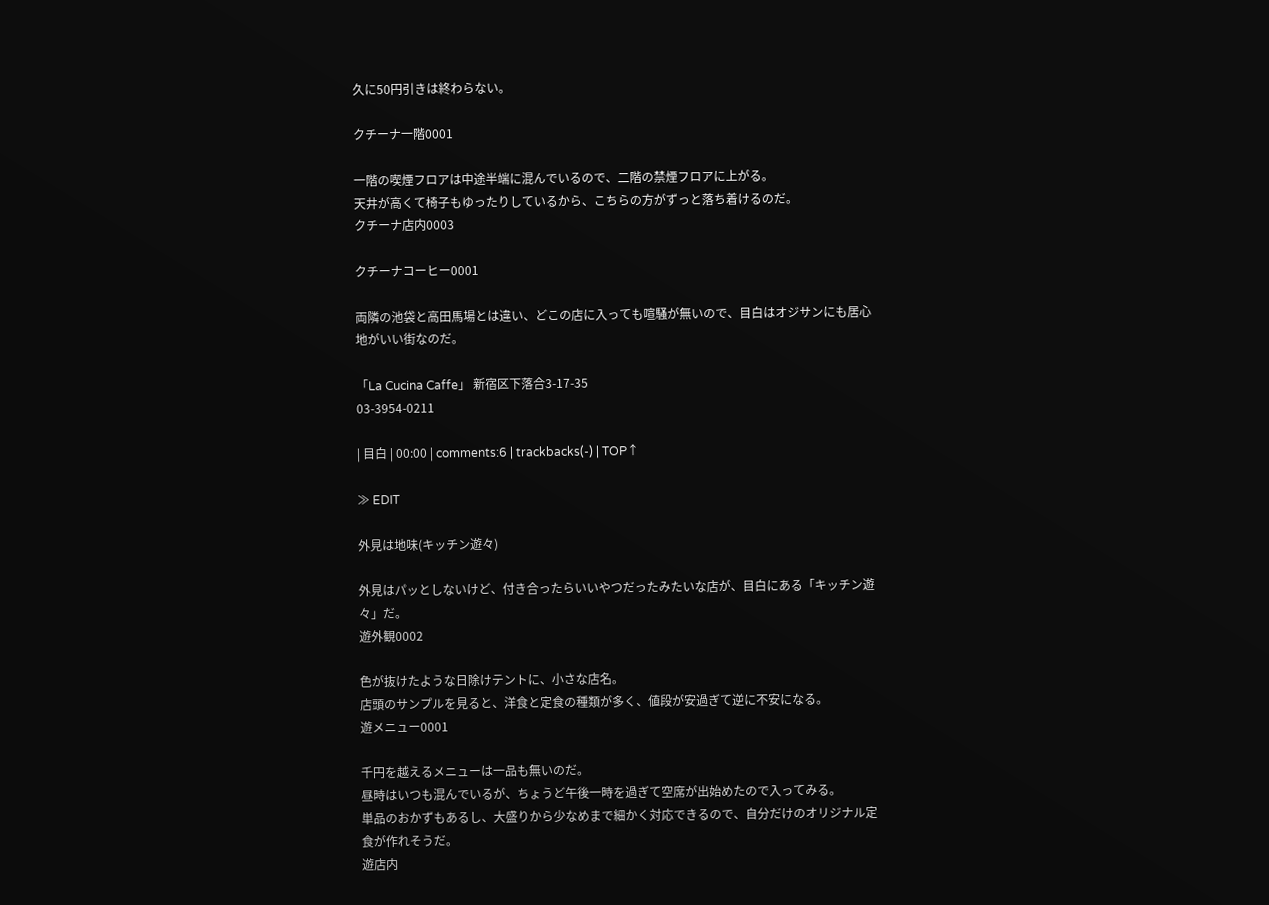久に50円引きは終わらない。

クチーナ一階0001

一階の喫煙フロアは中途半端に混んでいるので、二階の禁煙フロアに上がる。
天井が高くて椅子もゆったりしているから、こちらの方がずっと落ち着けるのだ。
クチーナ店内0003

クチーナコーヒー0001

両隣の池袋と高田馬場とは違い、どこの店に入っても喧騒が無いので、目白はオジサンにも居心地がいい街なのだ。

「La Cucina Caffe」 新宿区下落合3-17-35
03-3954-0211

| 目白 | 00:00 | comments:6 | trackbacks(-) | TOP↑

≫ EDIT

外見は地味(キッチン遊々)

外見はパッとしないけど、付き合ったらいいやつだったみたいな店が、目白にある「キッチン遊々」だ。
遊外観0002

色が抜けたような日除けテントに、小さな店名。
店頭のサンプルを見ると、洋食と定食の種類が多く、値段が安過ぎて逆に不安になる。
遊メニュー0001

千円を越えるメニューは一品も無いのだ。
昼時はいつも混んでいるが、ちょうど午後一時を過ぎて空席が出始めたので入ってみる。
単品のおかずもあるし、大盛りから少なめまで細かく対応できるので、自分だけのオリジナル定食が作れそうだ。
遊店内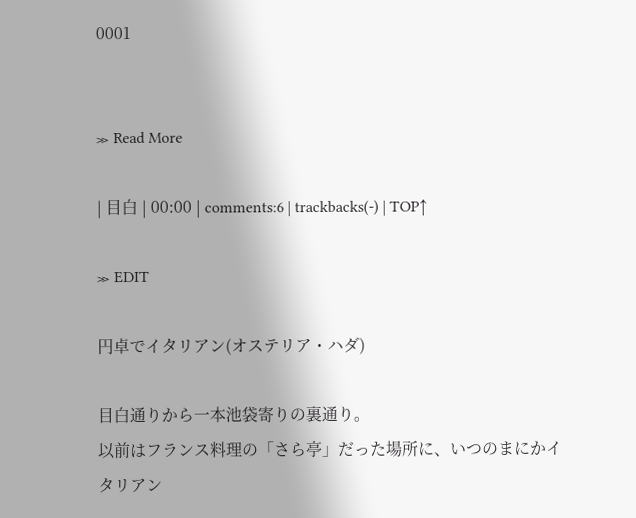0001


≫ Read More

| 目白 | 00:00 | comments:6 | trackbacks(-) | TOP↑

≫ EDIT

円卓でイタリアン(オステリア・ハダ)

目白通りから一本池袋寄りの裏通り。
以前はフランス料理の「さら亭」だった場所に、いつのまにかイタリアン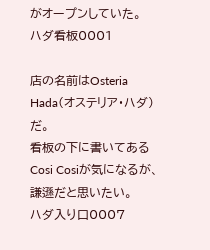がオープンしていた。
ハダ看板0001

店の名前はOsteria Hada(オステリア・ハダ)だ。
看板の下に書いてあるCosi Cosiが気になるが、謙遜だと思いたい。
ハダ入り口0007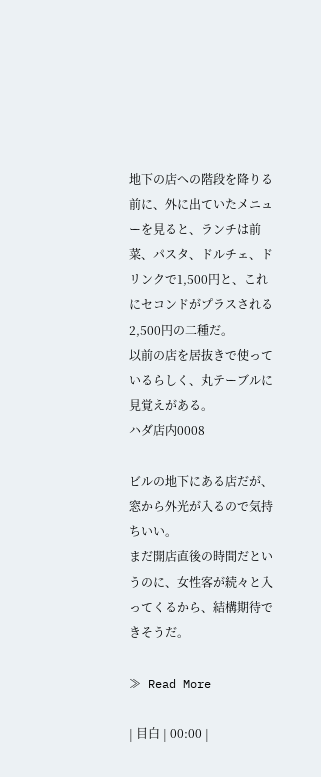地下の店への階段を降りる前に、外に出ていたメニューを見ると、ランチは前菜、パスタ、ドルチェ、ドリンクで1,500円と、これにセコンドがプラスされる2,500円の二種だ。
以前の店を居抜きで使っているらしく、丸テーブルに見覚えがある。
ハダ店内0008

ビルの地下にある店だが、窓から外光が入るので気持ちいい。
まだ開店直後の時間だというのに、女性客が続々と入ってくるから、結構期待できそうだ。

≫ Read More

| 目白 | 00:00 |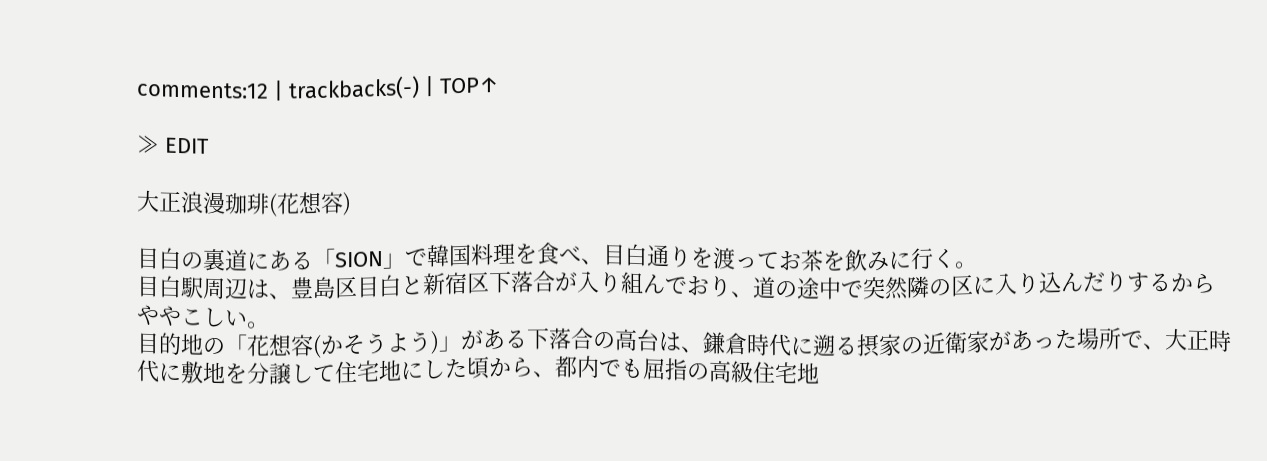comments:12 | trackbacks(-) | TOP↑

≫ EDIT

大正浪漫珈琲(花想容)

目白の裏道にある「SION」で韓国料理を食べ、目白通りを渡ってお茶を飲みに行く。
目白駅周辺は、豊島区目白と新宿区下落合が入り組んでおり、道の途中で突然隣の区に入り込んだりするからややこしい。
目的地の「花想容(かそうよう)」がある下落合の高台は、鎌倉時代に遡る摂家の近衛家があった場所で、大正時代に敷地を分譲して住宅地にした頃から、都内でも屈指の高級住宅地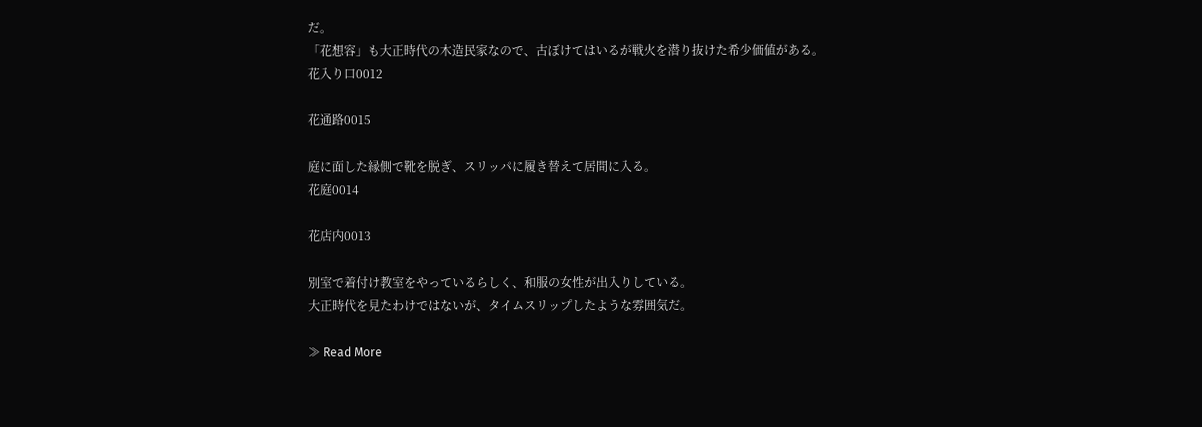だ。
「花想容」も大正時代の木造民家なので、古ぼけてはいるが戦火を潜り抜けた希少価値がある。
花入り口0012

花通路0015

庭に面した縁側で靴を脱ぎ、スリッパに履き替えて居間に入る。
花庭0014

花店内0013

別室で着付け教室をやっているらしく、和服の女性が出入りしている。
大正時代を見たわけではないが、タイムスリップしたような雰囲気だ。

≫ Read More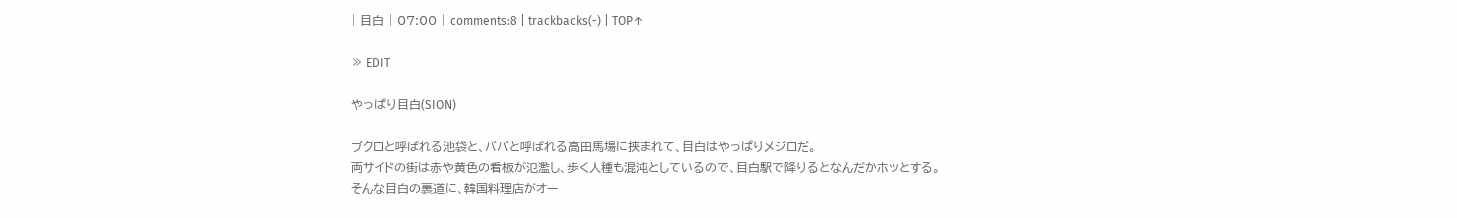| 目白 | 07:00 | comments:8 | trackbacks(-) | TOP↑

≫ EDIT

やっぱり目白(SION)

ブクロと呼ばれる池袋と、ババと呼ばれる高田馬場に挟まれて、目白はやっぱりメジロだ。
両サイドの街は赤や黄色の看板が氾濫し、歩く人種も混沌としているので、目白駅で降りるとなんだかホッとする。
そんな目白の裏道に、韓国料理店がオー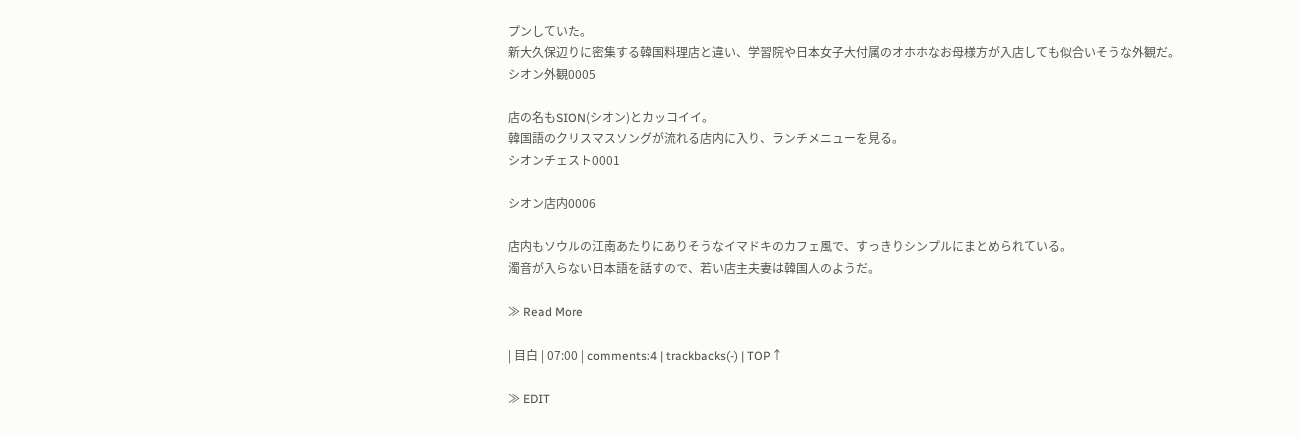プンしていた。
新大久保辺りに密集する韓国料理店と違い、学習院や日本女子大付属のオホホなお母様方が入店しても似合いそうな外観だ。
シオン外観0005

店の名もSION(シオン)とカッコイイ。
韓国語のクリスマスソングが流れる店内に入り、ランチメニューを見る。
シオンチェスト0001

シオン店内0006

店内もソウルの江南あたりにありそうなイマドキのカフェ風で、すっきりシンプルにまとめられている。
濁音が入らない日本語を話すので、若い店主夫妻は韓国人のようだ。

≫ Read More

| 目白 | 07:00 | comments:4 | trackbacks(-) | TOP↑

≫ EDIT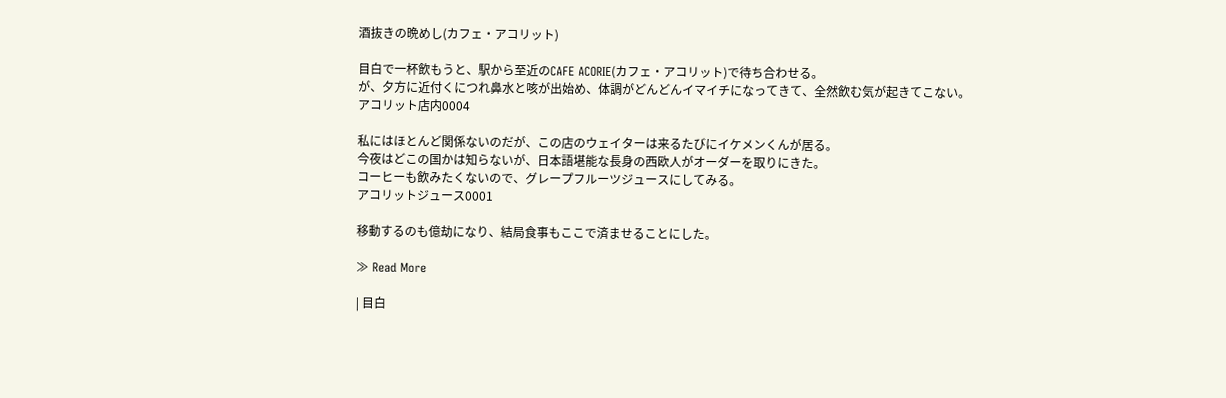酒抜きの晩めし(カフェ・アコリット)

目白で一杯飲もうと、駅から至近のCAFE ACORIE(カフェ・アコリット)で待ち合わせる。
が、夕方に近付くにつれ鼻水と咳が出始め、体調がどんどんイマイチになってきて、全然飲む気が起きてこない。
アコリット店内0004

私にはほとんど関係ないのだが、この店のウェイターは来るたびにイケメンくんが居る。
今夜はどこの国かは知らないが、日本語堪能な長身の西欧人がオーダーを取りにきた。
コーヒーも飲みたくないので、グレープフルーツジュースにしてみる。
アコリットジュース0001

移動するのも億劫になり、結局食事もここで済ませることにした。

≫ Read More

| 目白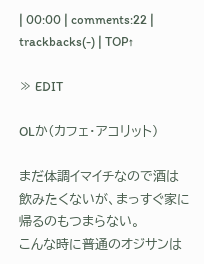| 00:00 | comments:22 | trackbacks(-) | TOP↑

≫ EDIT

OLか(カフェ・アコリット)

まだ体調イマイチなので酒は飲みたくないが、まっすぐ家に帰るのもつまらない。
こんな時に普通のオジサンは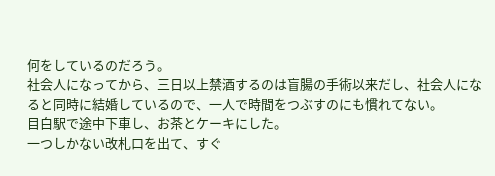何をしているのだろう。
社会人になってから、三日以上禁酒するのは盲腸の手術以来だし、社会人になると同時に結婚しているので、一人で時間をつぶすのにも慣れてない。
目白駅で途中下車し、お茶とケーキにした。
一つしかない改札口を出て、すぐ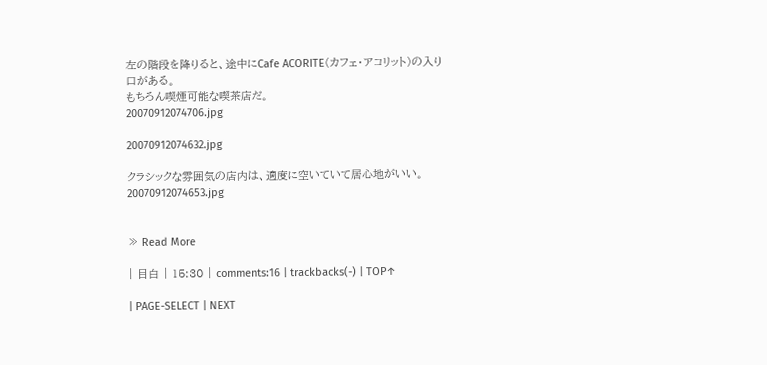左の階段を降りると、途中にCafe ACORITE(カフェ・アコリット)の入り口がある。
もちろん喫煙可能な喫茶店だ。
20070912074706.jpg

20070912074632.jpg

クラシックな雰囲気の店内は、適度に空いていて居心地がいい。
20070912074653.jpg


≫ Read More

| 目白 | 15:30 | comments:16 | trackbacks(-) | TOP↑

| PAGE-SELECT | NEXT